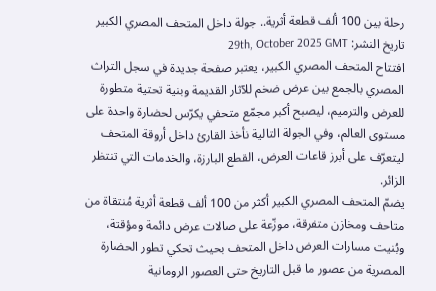رحلة بين 100 ألف قطعة أثرية.. جولة داخل المتحف المصري الكبير
تاريخ النشر: 29th, October 2025 GMT
افتتاح المتحف المصري الكبير، يعتبر صفحة جديدة في سجل التراث المصري بالجمع بين عرض ضخم للآثار القديمة وبنية تحتية متطورة للعرض والترميم، ليصبح أكبر مجمّع متحفي يكرّس لحضارة واحدة على مستوى العالم، وفي الجولة التالية نأخذ القارئ داخل أروقة المتحف ليتعرّف على أبرز قاعات العرض، القطع البارزة، والخدمات التي تنتظر الزائر.
يضمّ المتحف المصري الكبير أكثر من 100 ألف قطعة أثرية مُنتقاة من متاحف ومخازن متفرقة، موزّعة على صالات عرض دائمة ومؤقتة، وبُنيت مسارات العرض داخل المتحف بحيث تحكي تطور الحضارة المصرية من عصور ما قبل التاريخ حتى العصور الرومانية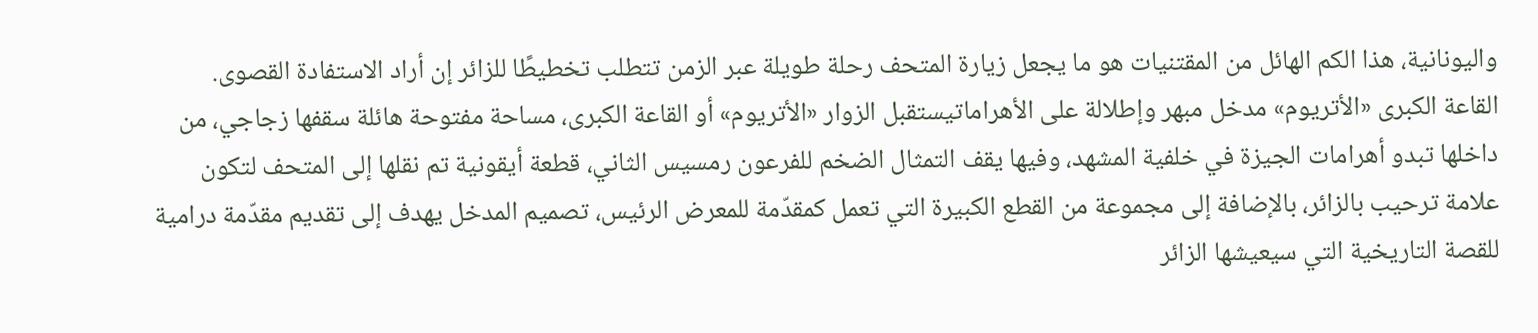واليونانية، هذا الكم الهائل من المقتنيات هو ما يجعل زيارة المتحف رحلة طويلة عبر الزمن تتطلب تخطيطًا للزائر إن أراد الاستفادة القصوى.
القاعة الكبرى «الأتريوم» مدخل مبهر وإطلالة على الأهراماتيستقبل الزوار «الأتريوم» أو القاعة الكبرى، مساحة مفتوحة هائلة سقفها زجاجي، من داخلها تبدو أهرامات الجيزة في خلفية المشهد، وفيها يقف التمثال الضخم للفرعون رمسيس الثاني، قطعة أيقونية تم نقلها إلى المتحف لتكون علامة ترحيب بالزائر، بالإضافة إلى مجموعة من القطع الكبيرة التي تعمل كمقدّمة للمعرض الرئيس، تصميم المدخل يهدف إلى تقديم مقدّمة درامية للقصة التاريخية التي سيعيشها الزائر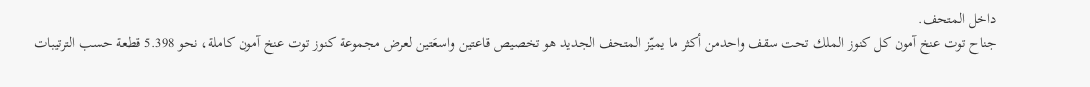داخل المتحف.
جناح توت عنخ آمون كل كنوز الملك تحت سقف واحدمن أكثر ما يميّز المتحف الجديد هو تخصيص قاعتين واسعَتين لعرض مجموعة كنوز توت عنخ آمون كاملة، نحو 5.398 قطعة حسب الترتيبات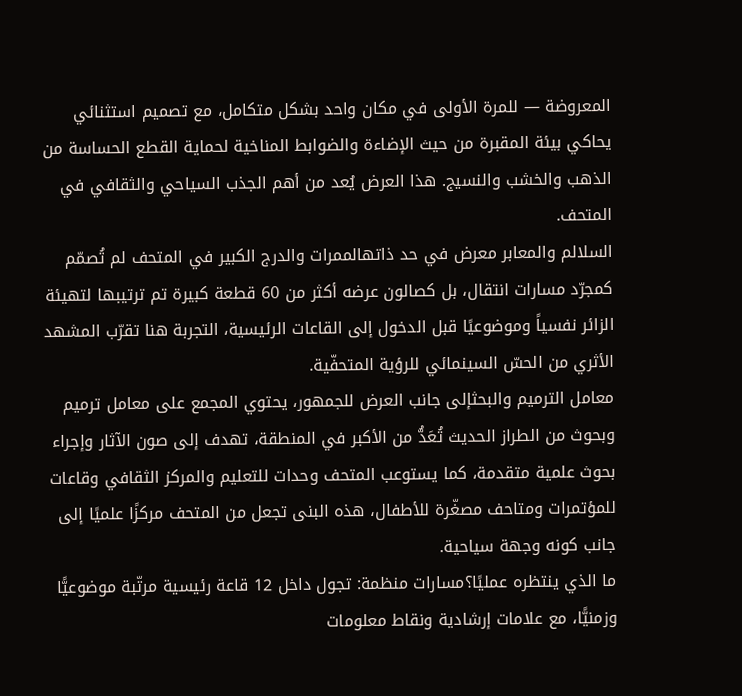المعروضة — للمرة الأولى في مكان واحد بشكل متكامل، مع تصميم استثنائي يحاكي بيئة المقبرة من حيث الإضاءة والضوابط المناخية لحماية القطع الحساسة من الذهب والخشب والنسيج. هذا العرض يُعد من أهم الجذب السياحي والثقافي في المتحف.
السلالم والمعابر معرض في حد ذاتهالممرات والدرج الكبير في المتحف لم تُصمّم كمجرّد مسارات انتقال، بل كصالون عرضه أكثر من 60 قطعة كبيرة تم ترتيبها لتهيئة الزائر نفسياً وموضوعيًا قبل الدخول إلى القاعات الرئيسية، التجربة هنا تقرّب المشهد الأثري من الحسّ السينمائي للرؤية المتحفّية.
معامل الترميم والبحثإلى جانب العرض للجمهور، يحتوي المجمع على معامل ترميم وبحوث من الطراز الحديث تُعَدُّ من الأكبر في المنطقة، تهدف إلى صون الآثار وإجراء بحوث علمية متقدمة، كما يستوعب المتحف وحدات للتعليم والمركز الثقافي وقاعات للمؤتمرات ومتاحف مصغّرة للأطفال، هذه البنى تجعل من المتحف مركزًا علميًا إلى جانب كونه وجهة سياحية.
ما الذي ينتظره عمليًا؟مسارات منظمة: تجول داخل 12 قاعة رئيسية مرتّبة موضوعيًّا وزمنيًّا، مع علامات إرشادية ونقاط معلومات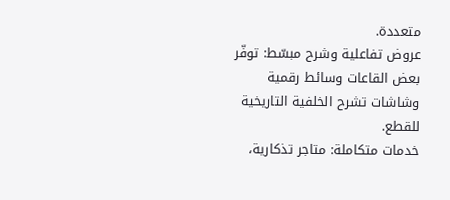متعددة.
عروض تفاعلية وشرح مبسّط: توفّر بعض القاعات وسائط رقمية وشاشات تشرح الخلفية التاريخية للقطع.
خدمات متكاملة: متاجر تذكارية،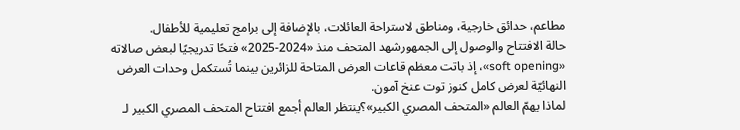مطاعم، حدائق خارجية، ومناطق لاستراحة العائلات، بالإضافة إلى برامج تعليمية للأطفال.
حالة الافتتاح والوصول إلى الجمهورشهد المتحف منذ «2024-2025» فتحًا تدريجيًا لبعض صالاته «soft opening»، إذ باتت معظم قاعات العرض المتاحة للزائرين بينما تُستكمل وحدات العرض النهائيّة لعرض كامل كنوز توت عنخ آمون.
لماذا يهمّ العالم «المتحف المصري الكبير»؟ينتظر العالم أجمع افتتاح المتحف المصري الكبير لـ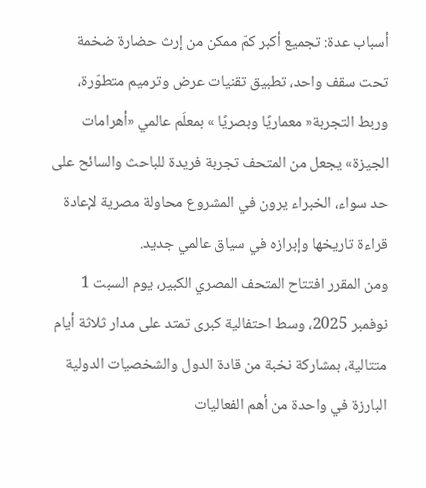أسباب عدة: تجميع أكبر كمّ ممكن من إرث حضارة ضخمة تحت سقف واحد، تطبيق تقنيات عرض وترميم متطوّرة، وربط التجربة« معماريًا وبصريًا » بمعلَم عالمي «أهرامات الجيزة» يجعل من المتحف تجربة فريدة للباحث والسائح على حد سواء، الخبراء يرون في المشروع محاولة مصرية لإعادة قراءة تاريخها وإبرازه في سياق عالمي جديد.
ومن المقرر افتتاح المتحف المصري الكبير، يوم السبت 1 نوفمبر 2025، وسط احتفالية كبرى تمتد على مدار ثلاثة أيام متتالية، بمشاركة نخبة من قادة الدول والشخصيات الدولية البارزة في واحدة من أهم الفعاليات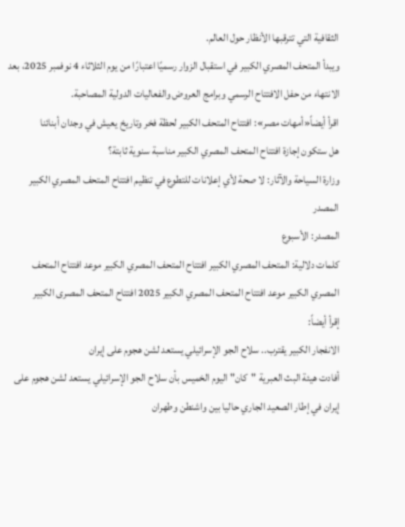الثقافية التي تترقبها الأنظار حول العالم.
ويبدأ المتحف المصري الكبير في استقبال الزوار رسميًا اعتبارًا من يوم الثلاثاء 4 نوفمبر 2025، بعد الانتهاء من حفل الافتتاح الرسمي وبرامج العروض والفعاليات الدولية المصاحبة.
اقرأ أيضاً«أمهات مصر»: افتتاح المتحف الكبير لحظة فخر وتاريخ يعيش في وجدان أبنائنا
هل ستكون إجازة افتتاح المتحف المصري الكبير مناسبة سنوية ثابتة؟
وزارة السياحة والآثار: لا صحة لأي إعلانات للتطوع في تنظيم افتتاح المتحف المصري الكبير
المصدر
المصدر: الأسبوع
كلمات دلالية: المتحف المصري الكبير افتتاح المتحف المصري الكبير موعد افتتاح المتحف المصري الكبير موعد افتتاح المتحف المصري الكبير 2025 افتتاح المتحف المصری الکبیر
إقرأ أيضاً:
الانفجار الكبير يقترب.. سلاح الجو الإسرائيلي يستعد لشن هجوم على إيران
أفادت هيئة البث العبرية "كان" اليوم الخميس بأن سلاح الجو الإسرائيلي يستعد لشن هجوم على إيران في إطار الصعيد الجاري حاليا بين واشنطن وطهران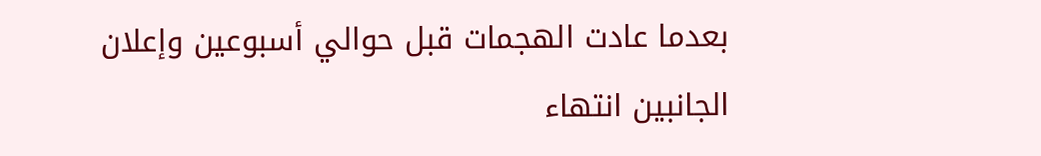بعدما عادت الهجمات قبل حوالي أسبوعين وإعلان الجانبين انتهاء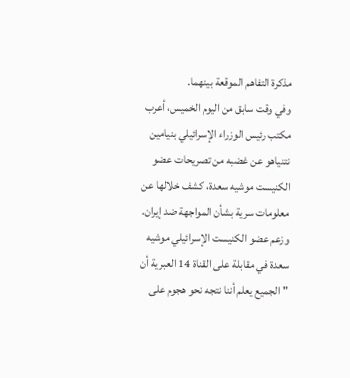مذكرة التفاهم الموقعة بينهما.
وفي وقت سابق من اليوم الخميس، أعرب مكتب رئيس الوزراء الإسرائيلي بنيامين نتنياهو عن غضبه من تصريحات عضو الكنيست موشيه سعدة، كشف خلالها عن معلومات سرية بشأن المواجهة ضد إيران.
وزعم عضو الكنيست الإسرائيلي موشيه سعدة في مقابلة على القناة 14 العبرية أن "الجميع يعلم أننا نتجه نحو هجوم على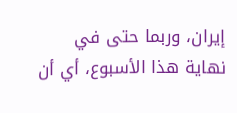إيران، وربما حتى في نهاية هذا الأسبوع، أي أن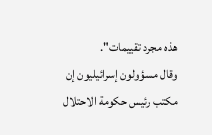هذه مجرد تقييمات".
وقال مسؤولون إسرائيليون إن مكتب رئيس حكومة الاحتلال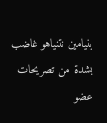بنيامين نتنياهو غاضب بشدة من تصريحات عضو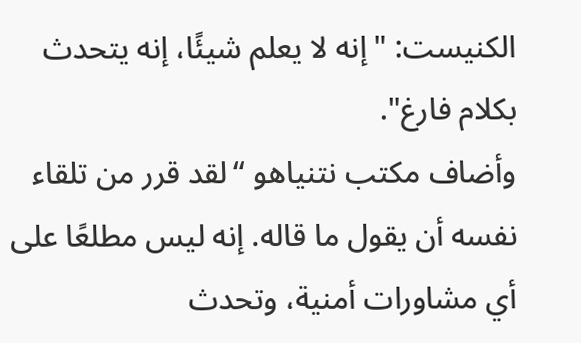الكنيست: "إنه لا يعلم شيئًا، إنه يتحدث بكلام فارغ".
وأضاف مكتب نتنياهو “لقد قرر من تلقاء نفسه أن يقول ما قاله. إنه ليس مطلعًا على أي مشاورات أمنية، وتحدث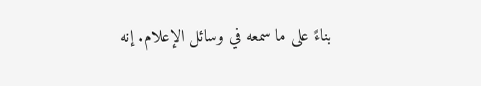بناءً على ما سمعه في وسائل الإعلام. إنه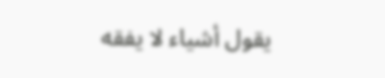يقول أشياء لا يفقه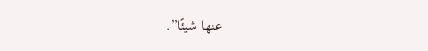عنها شيئًا”.